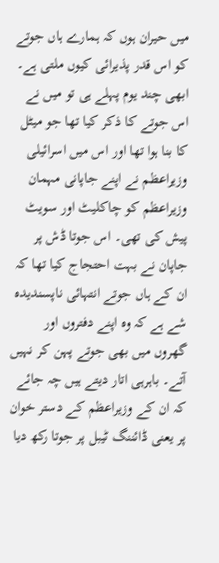میں حیران ہوں کہ ہمارے ہاں جوتے کو اس قدر پذیرائی کیوں ملتی ہے۔ ابھی چند یوم پہلے ہی تو میں نے اس جوتے کا ذکر کیا تھا جو میٹل کا بنا ہوا تھا اور اس میں اسرائیلی وزیراعظم نے اپنے جاپانی مہمان وزیراعظم کو چاکلیٹ اور سویٹ پیش کی تھی۔ اس جوتا ڈش پر جاپان نے بہت احتجاج کیا تھا کہ ان کے ہاں جوتے انتہائی ناپسندیدہ شے ہے کہ وہ اپنے دفتروں اور گھروں میں بھی جوتے پہن کر نہیں آتے۔ باہرہی اتار دیتے ہیں چہ جائے کہ ان کے وزیراعظم کے دستر خوان پر یعنی ڈائننگ ٹیبل پر جوتا رکھ دیا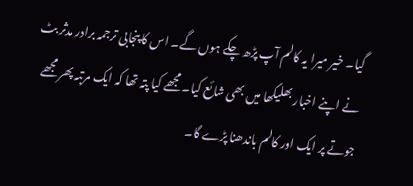گیا۔ خیر میرا یہ کالم آپ پڑھ چکے ہوں گے۔ اس کا پنجابی ترجمہ برادر مدثر بٹ نے اپنے اخبار بھلیکھا میں بھی شائع کیا۔ مجھے کیا پتہ تھا کہ ایک مرتبہ پھر مجھے جوتے پر ایک اور کالم باندھنا پڑے گا۔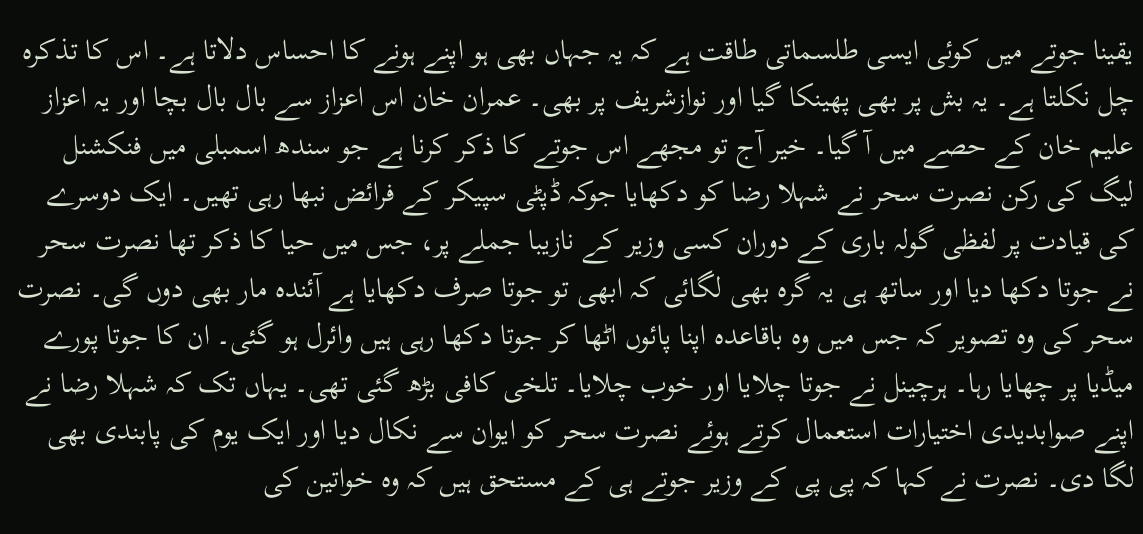یقینا جوتے میں کوئی ایسی طلسماتی طاقت ہے کہ یہ جہاں بھی ہو اپنے ہونے کا احساس دلاتا ہے۔ اس کا تذکرہ چل نکلتا ہے۔ یہ بش پر بھی پھینکا گیا اور نوازشریف پر بھی۔ عمران خان اس اعزاز سے بال بال بچا اور یہ اعزاز علیم خان کے حصے میں آ گیا۔ خیر آج تو مجھے اس جوتے کا ذکر کرنا ہے جو سندھ اسمبلی میں فنکشنل لیگ کی رکن نصرت سحر نے شہلا رضا کو دکھایا جوکہ ڈپٹی سپیکر کے فرائض نبھا رہی تھیں۔ ایک دوسرے کی قیادت پر لفظی گولہ باری کے دوران کسی وزیر کے نازیبا جملے پر، جس میں حیا کا ذکر تھا نصرت سحر نے جوتا دکھا دیا اور ساتھ ہی یہ گرہ بھی لگائی کہ ابھی تو جوتا صرف دکھایا ہے آئندہ مار بھی دوں گی۔ نصرت سحر کی وہ تصویر کہ جس میں وہ باقاعدہ اپنا پائوں اٹھا کر جوتا دکھا رہی ہیں وائرل ہو گئی۔ ان کا جوتا پورے میڈیا پر چھایا رہا۔ ہرچینل نے جوتا چلایا اور خوب چلایا۔ تلخی کافی بڑھ گئی تھی۔ یہاں تک کہ شہلا رضا نے اپنے صوابدیدی اختیارات استعمال کرتے ہوئے نصرت سحر کو ایوان سے نکال دیا اور ایک یوم کی پابندی بھی لگا دی۔ نصرت نے کہا کہ پی پی کے وزیر جوتے ہی کے مستحق ہیں کہ وہ خواتین کی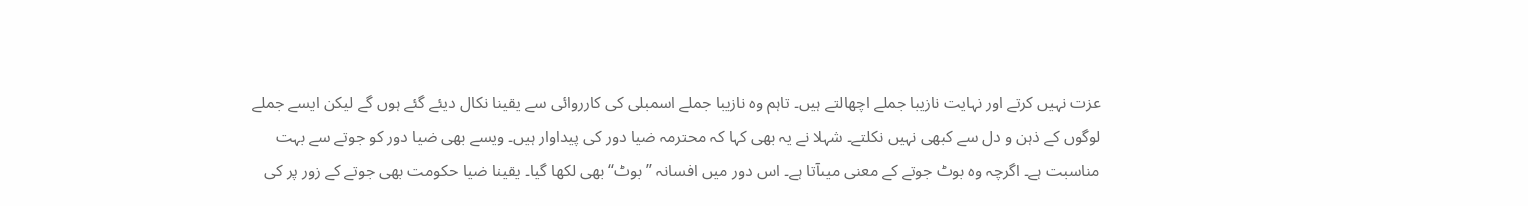عزت نہیں کرتے اور نہایت نازیبا جملے اچھالتے ہیں۔ تاہم وہ نازیبا جملے اسمبلی کی کارروائی سے یقینا نکال دیئے گئے ہوں گے لیکن ایسے جملے لوگوں کے ذہن و دل سے کبھی نہیں نکلتے۔ شہلا نے یہ بھی کہا کہ محترمہ ضیا دور کی پیداوار ہیں۔ ویسے بھی ضیا دور کو جوتے سے بہت مناسبت ہے۔ اگرچہ وہ بوٹ جوتے کے معنی میںآتا ہے۔ اس دور میں افسانہ ’’بوٹ‘‘ بھی لکھا گیا۔ یقینا ضیا حکومت بھی جوتے کے زور پر کی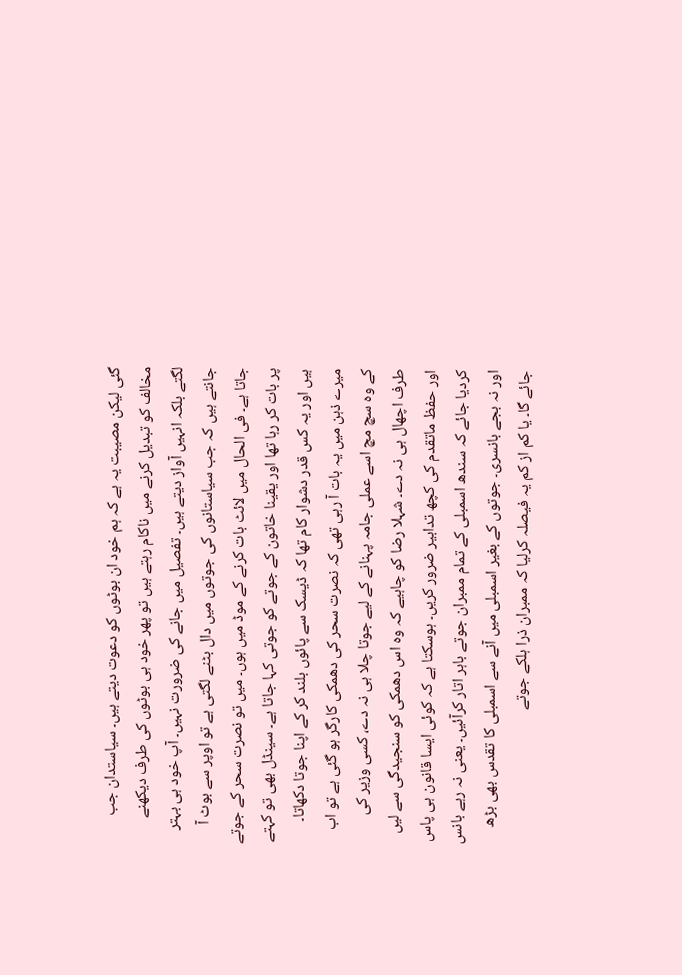گئی لیکن مصیبت یہ ہے کہ ہم خود ان بوٹوں کو دعوت دیتے ہیں۔ سیاستدان جب مخالف کو تبدیل کرنے میں ناکام رہتے ہیں تو پھر خود ہی بوٹوں کی طرف دیکھنے لگتے بلکہ انہیں آواز دیتے ہیں۔ تفصیل میں جانے کی ضرورت نہیں۔ آپ خود ہی بہتر جانتے ہیں کہ جب سیاستانوں کی جوتوں میں دال بٹنے لگتی ہے تو اوپر سے بوٹ آ جاتا ہے۔ فی الحال میں لائٹ بات کرنے کے موڈ میں ہوں۔ میں تو نصرت سحر کے جوتے پر بات کر رہا تھا اور یقینا خاتون کے جوتے کو جوتی کہا جاتا ہے۔ سینڈل بھی تو کہتے ہیں اور یہ کس قدر دشوار کام تھا کہ ڈیسک سے پائوں بلند کر کے اپنا جوتا دکھاتا۔ میرے ذہن میں یہ بات آ رہی تھی کہ نصرت سحر کی دھمکی کارگر ہو گئی ہے تو اب کے وہ سچ مچ اسے عملی جامہ پہنانے کے لیے جوتا چلا ہی نہ دے، کسی وزیر کی طرف اچھال ہی نہ دے۔ شہلا رضا کو چاہیے کہ وہ اس دھمکی کو سنجیدگی سے لیں اور حفظ ماتقدم کی کچھ تدابیر ضرور کریں۔ ہوسکتا ہے کہ کوئی ایسا قانون ہی پاس کردیا جائے کہ سندھ اسمبلی کے تمام ممبران جوتے باہر اتار کرآئیں۔ یعنی نہ رہے بانس اور نہ بجے بانسری۔ جوتوں کے بغیر اسمبلی میں آنے سے اسمبلی کا تقدس بھی بڑھ جائے گا۔ یا کم از کم یہ فیصلہ کرلیا کہ ممبران ذرا ہلکے جوتے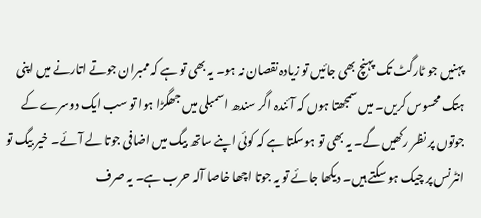پہنیں جو ٹارگٹ تک پہنچ بھی جائیں تو زیادہ نقصان نہ ہو۔ یہ بھی تو ہے کہ ممبران جوتے اتارنے میں اپنی ہتک محسوس کریں۔ میں سمجھتا ہوں کہ آئندہ اگر سندھ اسمبلی میں جھگڑا ہوا تو سب ایک دوسرے کے جوتوں پر نظر رکھیں گے۔ یہ بھی تو ہوسکتا ہے کہ کوئی اپنے ساتھ بیگ میں اضافی جوتا لے آئے۔ خیر بیگ تو انٹرنس پر چیک ہو سکتے ہیں۔ دیکھا جائے تو یہ جوتا اچھا خاصا آلہ حرب ہے۔ یہ صرف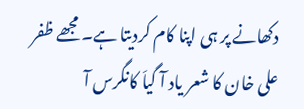دکھانے پر ہی اپنا کام کردیتا ہے۔ مجھے ظفر علی خان کا شعر یاد آ گیاَ کانگرس آ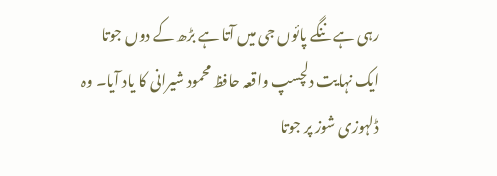رہی ہے ننگے پائوں جی میں آتا ہے بڑھ کے دوں جوتا ایک نہایت دلچسپ واقعہ حافظ محمود شیرانی کا یاد آیا۔ وہ ڈلہوزی شوز پر جوتا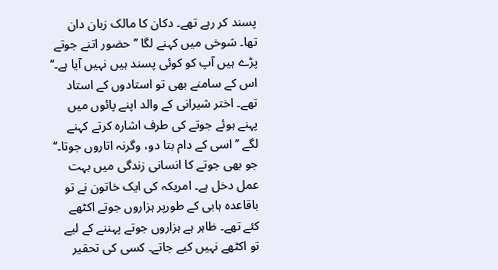پسند کر رہے تھے۔ دکان کا مالک زبان دان تھا۔ شوخی میں کہنے لگا ’’حضور اتنے جوتے پڑے ہیں آپ کو کوئی پسند ہیں نہیں آیا ہے۔‘‘ اس کے سامنے بھی تو استادوں کے استاد تھے۔ اختر شیرانی کے والد اپنے پائوں میں پہنے ہوئے جوتے کی طرف اشارہ کرتے کہنے لگے ’’اسی کے دام بتا دو، وگرنہ اتاروں جوتا۔‘‘ جو بھی جوتے کا انسانی زندگی میں بہت عمل دخل ہے۔ امریکہ کی ایک خاتون نے تو باقاعدہ ہابی کے طورپر ہزاروں جوتے اکٹھے کئے تھے۔ ظاہر ہے ہزاروں جوتے پہننے کے لیے تو اکٹھے نہیں کیے جاتے۔ کسی کی تحقیر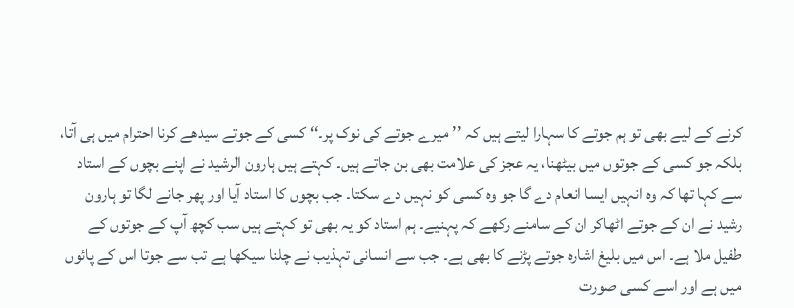کرنے کے لیے بھی تو ہم جوتے کا سہارا لیتے ہیں کہ ’’میرے جوتے کی نوک پر۔‘‘ کسی کے جوتے سیدھے کرنا احترام میں ہی آتا، بلکہ جو کسی کے جوتوں میں بیٹھنا، یہ عجز کی علامت بھی بن جاتے ہیں۔ کہتے ہیں ہارون الرشید نے اپنے بچوں کے استاد سے کہا تھا کہ وہ انہیں ایسا انعام دے گا جو وہ کسی کو نہیں دے سکتا۔ جب بچوں کا استاد آیا اور پھر جانے لگا تو ہارون رشید نے ان کے جوتے اٹھاکر ان کے سامنے رکھے کہ پہنیے۔ ہم استاد کو یہ بھی تو کہتے ہیں سب کچھ آپ کے جوتوں کے طفیل ملا ہے۔ اس میں بلیغ اشارہ جوتے پڑنے کا بھی ہے۔ جب سے انسانی تہذیب نے چلنا سیکھا ہے تب سے جوتا اس کے پائوں میں ہے اور اسے کسی صورت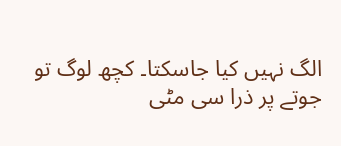الگ نہیں کیا جاسکتا۔ کچھ لوگ تو جوتے پر ذرا سی مٹی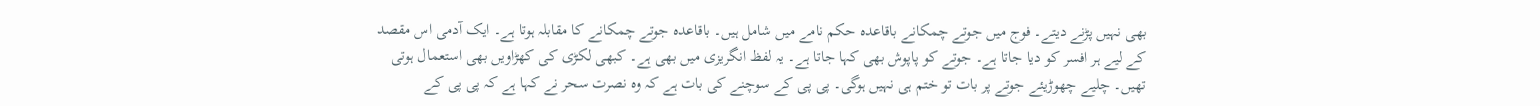بھی نہیں پڑنے دیتے۔ فوج میں جوتے چمکانے باقاعدہ حکم نامے میں شامل ہیں۔ باقاعدہ جوتے چمکانے کا مقابلہ ہوتا ہے۔ ایک آدمی اس مقصد کے لیے ہر افسر کو دیا جاتا ہے۔ جوتے کو پاپوش بھی کہا جاتا ہے۔ یہ لفظ انگریزی میں بھی ہے۔ کبھی لکڑی کی کھڑاویں بھی استعمال ہوتی تھیں۔ چلیے چھوڑیئے جوتے پر بات تو ختم ہی نہیں ہوگی۔ پی پی کے سوچنے کی بات ہے کہ وہ نصرت سحر نے کہا ہے کہ پی پی کے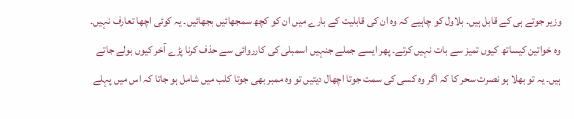وزیر جوتے ہی کے قابل ہیں۔ بلاول کو چاہیے کہ وہ ان کی قابلیت کے بارے میں ان کو کچھ سمجھائیں بجھائیں۔ یہ کوئی اچھا تعارف نہیں۔ وہ خواتین کیساتھ کیوں تمیز سے بات نہیں کرتے۔ پھر ایسے جملے جنہیں اسمبلی کی کارروائی سے حذف کرنا پڑے آخر کیوں بولے جاتے ہیں۔ یہ تو بھلا ہو نصرت سحر کا کہ اگر وہ کسی کی سمت جوتا اچھال دیتیں تو وہ ممبر بھی جوتا کلب میں شامل ہو جاتا کہ اس میں پہلے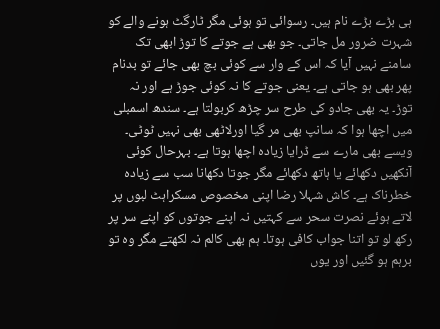ہی بڑے بڑے نام ہیں۔ رسوائی تو ہوئی مگر ٹارگٹ ہونے والے کو شہرت ضرور مل جاتی۔ جو بھی ہے جوتے کا توڑ ابھی تک سامنے نہیں آیا کہ اس کے وار سے کوئی بچ بھی جائے تو بدنام پھر بھی ہو جاتی ہے۔ یعنی جوتے کا نہ کوئی جوڑ ہے اور نہ توڑ۔ یہ بھی جادو کی طرح سر چڑھ کربولتا ہے۔ سندھ اسمبلی میں اچھا ہوا کہ سانپ بھی مر گیا اورلاٹھی بھی نہیں ٹوٹی۔ ویسے بھی مارے سے ڈرایا زیادہ اچھا ہوتا ہے۔ بہرحال کوئی آنکھیں دکھائے یا ہاتھ دکھائے مگر جوتا دکھانا سب سے زیادہ خطرناک ہے۔ کاش شہلا رضا اپنی مخصوص مسکراہٹ لبوں پر لاتے ہوئے نصرت سحر سے کہتیں نہ اپنے جوتوں کو اپنے سر پر رکھ لو تو اتنا جواب کافی ہوتا۔ ہم بھی کالم نہ لکھتے مگر وہ تو برہم ہو گئیں اور یوں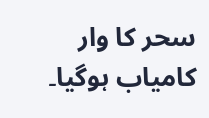سحر کا وار کامیاب ہوگیا۔